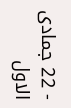- 22 جمادى الاول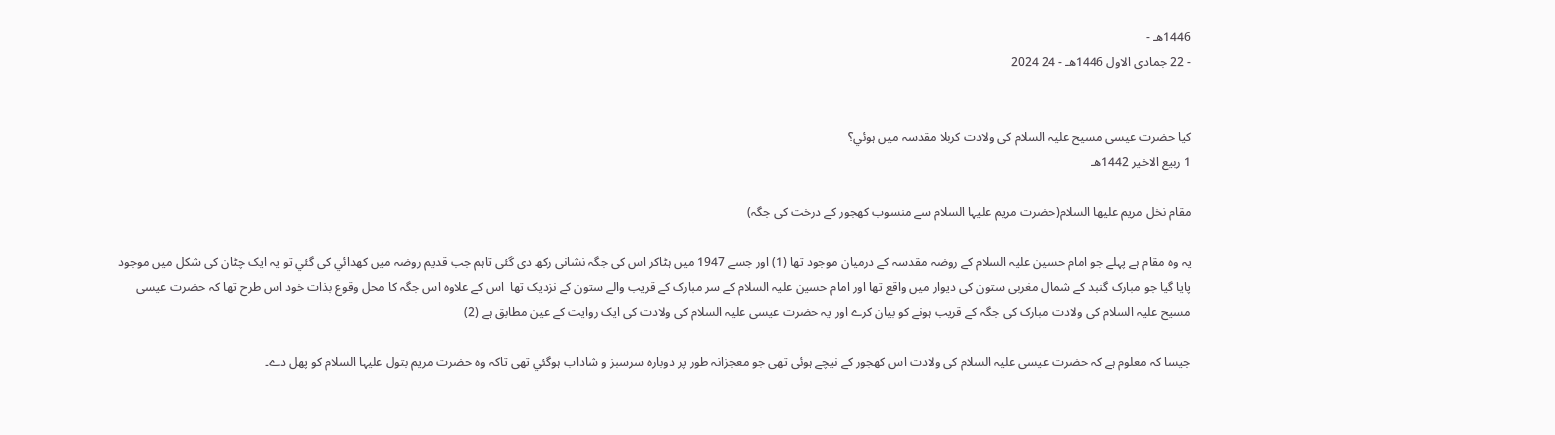1446هـ -
- 22 جمادى الاول 1446هـ - 24 2024


کیا حضرت عیسی مسیح علیہ السلام کی ولادت کربلا مقدسہ میں ہوئي؟
1 ربيع الاخير 1442هـ

مقام نخل مریم علیھا السلام(حضرت مریم علیہا السلام سے منسوب کھجور کے درخت کی جگہ)

یہ وہ مقام ہے پہلے جو امام حسین علیہ السلام کے روضہ مقدسہ کے درمیان موجود تھا (1) اور جسے 1947 میں ہٹاکر اس کی جگہ نشانی رکھ دی گئی تاہم جب قدیم روضہ میں کھدائي کی گئي تو یہ ایک چٹان کی شکل میں موجود پایا گیا جو مبارک گنبد کے شمال مغربی ستون کی دیوار میں واقع تھا اور امام حسین علیہ السلام کے سر مبارک کے قریب والے ستون کے نزدیک تھا  اس کے علاوہ اس جگہ کا محل وقوع بذات خود اس طرح تھا کہ حضرت عیسی مسیح علیہ السلام کی ولادت مبارک کی جگہ کے قریب ہونے کو بیان کرے اور یہ حضرت عیسی علیہ السلام کی ولادت کی ایک روایت کے عین مطابق ہے (2)

جیسا کہ معلوم ہے کہ حضرت عیسی علیہ السلام کی ولادت اس کھجور کے نیچے ہوئی تھی جو معجزانہ طور پر دوبارہ سرسبز و شاداب ہوگئي تھی تاکہ وہ حضرت مریم بتول علیہا السلام کو پھل دے۔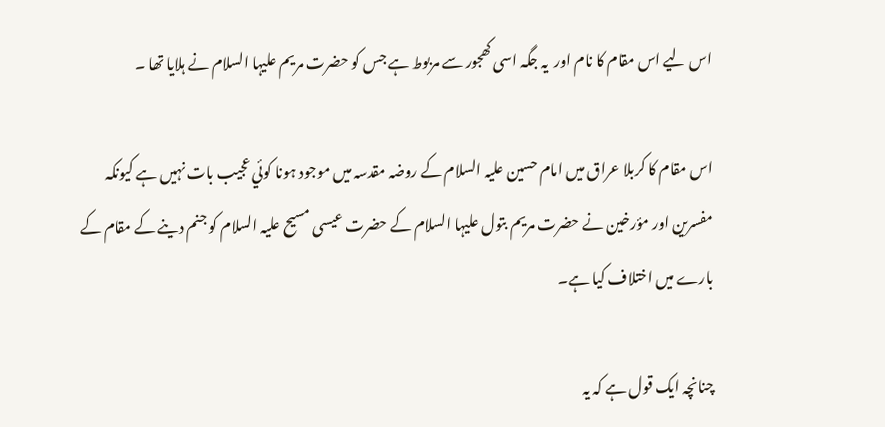اس لیے اس مقام کا نام اور  یہ جگہ اسی کھجور سے مربوط ہے جس کو حضرت مریم علیہا السلام نے ہلایا تھا ۔

اس مقام کا کربلا عراق میں امام حسین علیہ السلام کے روضہ مقدسہ میں موجود ہونا کوئي عجیب بات نہيں ہے کیونکہ مفسرین اور مؤرخین نے حضرت مریم بتول علیہا السلام کے حضرت عیسی مسیح علیہ السلام کو جنم دینے کے مقام کے بارے میں اختلاف کیا ہے۔

چنانچہ ایک قول ہے کہ یہ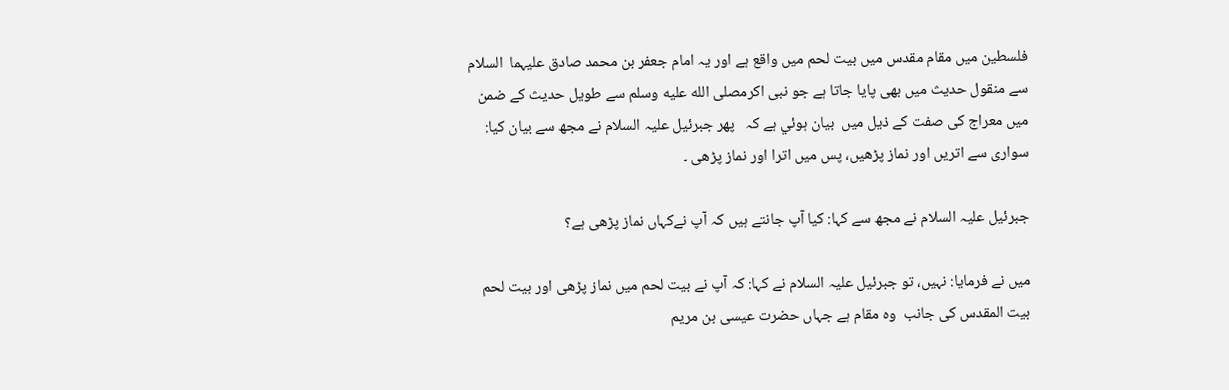فلسطین میں مقام مقدس میں بیت لحم میں واقع ہے اور یہ امام جعفر بن محمد صادق علیہما  السلام سے منقول حدیث میں بھی پایا جاتا ہے جو نبی اکرمصلى الله عليه وسلم سے طویل حدیث کے ضمن میں معراج کی صفت کے ذیل میں  بیان ہوئي ہے کہ   پھر جبرئيل علیہ السلام نے مجھ سے بیان کیا: سواری سے اتریں اور نماز پڑھیں، پس میں اترا اور نماز پڑھی ۔

جبرئيل علیہ السلام نے مجھ سے کہا: کیا آپ جانتے ہیں کہ آپ نےکہاں نماز پڑھی ہے؟

میں نے فرمایا: نہيں، تو جبرئيل علیہ السلام نے کہا: کہ آپ نے بیت لحم میں نماز پڑھی اور بیت لحم بیت المقدس کی جانب  وہ مقام ہے جہاں حضرت عیسی بن مریم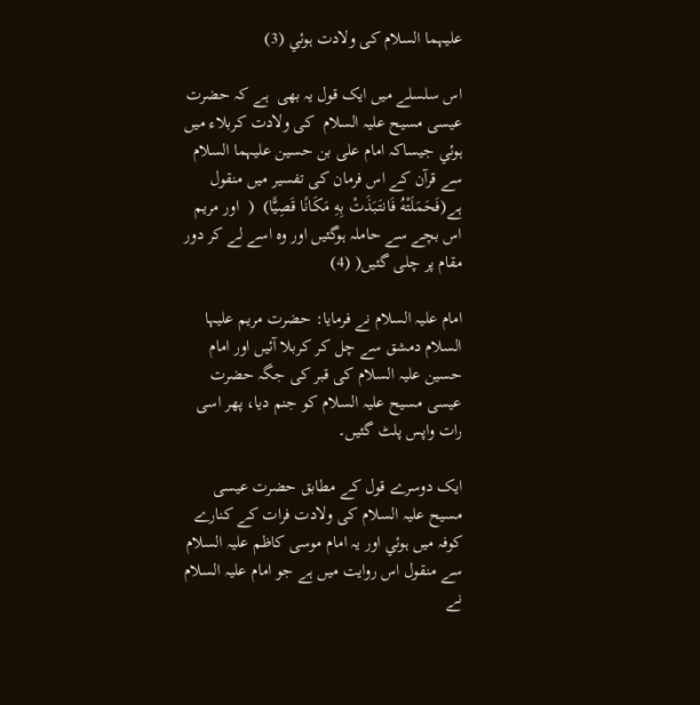علیہما السلام کی ولادت ہوئي (3)

اس سلسلے میں ایک قول یہ بھی  ہے کہ حضرت عیسی مسیح علیہ السلام  کی ولادت کربلاء میں ہوئي جیساکہ امام علی بن حسین علیہما السلام  سے قرآن کے اس فرمان کی تفسیر میں منقول ہے(فَحَمَلَتْهُ فَانتَبَذَتْ بِهِ مَكَانًا قَصِيًّا)  (  اور مریم اس بچے سے حاملہ ہوگئیں اور وہ اسے لے کر دور مقام پر چلی گئیں( (4)

امام علیہ السلام نے فرمایا: حضرت مریم علیہا السلام دمشق سے چل کر کربلا آئيں اور امام حسین علیہ السلام کی قبر کی جگہ حضرت عیسی مسیح علیہ السلام کو جنم دیا، پھر اسی رات واپس پلٹ گئيں۔

ایک دوسرے قول کے مطابق حضرت عیسی مسیح علیہ السلام کی ولادت فرات کے کنارے کوفہ میں ہوئي اور یہ امام موسی کاظم علیہ السلام سے منقول اس روایت میں ہے جو امام علیہ السلام نے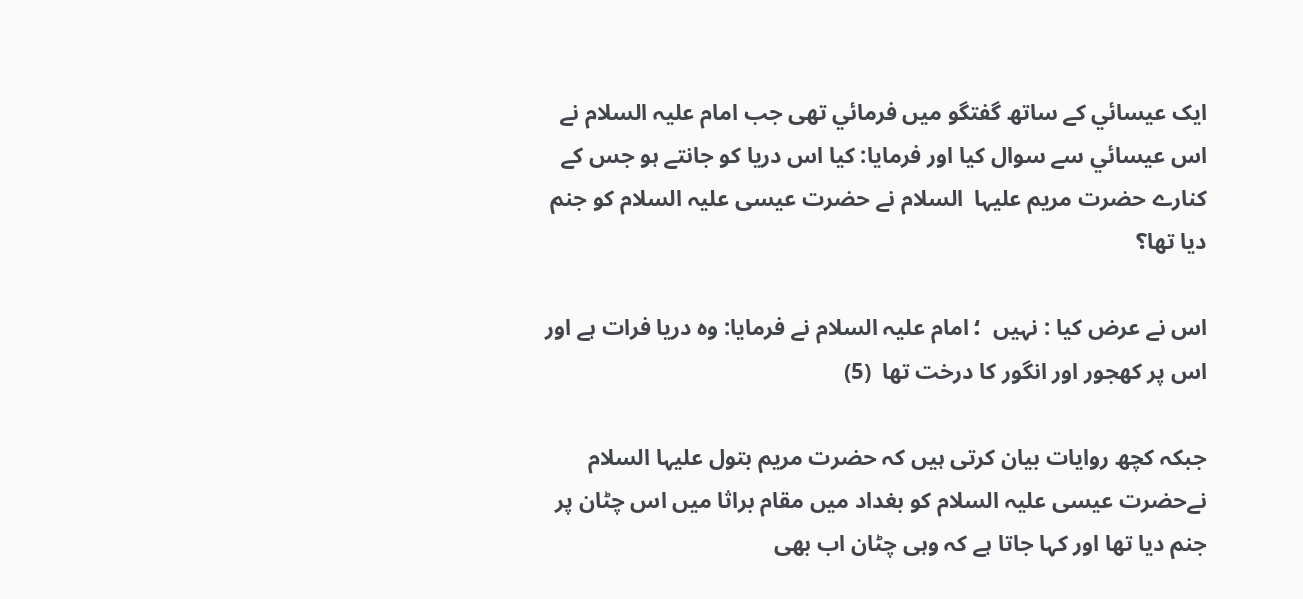ایک عیسائي کے ساتھ گفتگو میں فرمائي تھی جب امام علیہ السلام نے اس عیسائي سے سوال کیا اور فرمایا: کیا اس دریا کو جانتے ہو جس کے کنارے حضرت مریم علیہا  السلام نے حضرت عیسی علیہ السلام کو جنم دیا تھا؟

اس نے عرض کیا : نہیں  ؛ امام علیہ السلام نے فرمایا: وہ دریا فرات ہے اور اس پر کھجور اور انگور کا درخت تھا  (5)

جبکہ کچھ روایات بیان کرتی ہیں کہ حضرت مریم بتول علیہا السلام نےحضرت عیسی علیہ السلام کو بغداد میں مقام براثا میں اس چٹان پر جنم دیا تھا اور کہا جاتا ہے کہ وہی چٹان اب بھی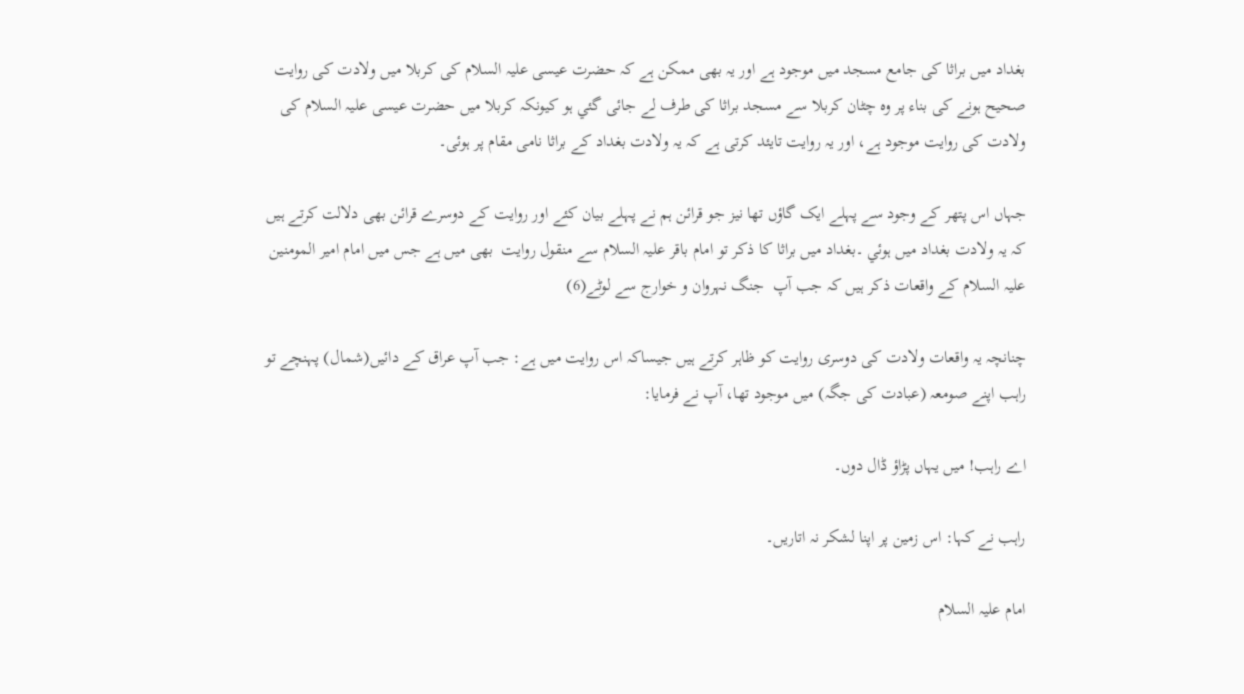بغداد میں براثا کی جامع مسجد میں موجود ہے اور یہ بھی ممکن ہے کہ حضرت عیسی علیہ السلام کی کربلا میں ولادت کی روایت صحیح ہونے کی بناء پر وہ چٹان کربلا سے مسجد براثا کی طرف لے جائی گئي ہو کیونکہ کربلا میں حضرت عیسی علیہ السلام کی ولادت کی روایت موجود ہے، اور یہ روایت تایئد کرتی ہے کہ یہ ولادت بغداد کے براثا نامی مقام پر ہوئی۔

جہاں اس پتھر کے وجود سے پہلے ایک گاؤں تھا نیز جو قرائن ہم نے پہلے بیان کئے اور روایت کے دوسرے قرائن بھی دلالت کرتے ہیں کہ یہ ولادت بغداد میں ہوئي ۔بغداد میں براثا کا ذکر تو امام باقر علیہ السلام سے منقول روایت  بھی میں ہے جس میں امام امیر المومنین علیہ السلام کے واقعات ذکر ہیں کہ جب آپ  جنگ نہروان و خوارج سے لوٹے(6)

چنانچہ یہ واقعات ولادت کی دوسری روایت کو ظاہر کرتے ہيں جیساکہ اس روایت میں ہے: جب آپ عراق کے دائيں(شمال) پہنچے تو راہب اپنے صومعہ (عبادت کی جگہ) میں موجود تھا، آپ نے فرمایا:

اے راہب! میں یہاں پڑاؤ ڈال دوں۔

راہب نے کہا: اس زمین پر اپنا لشکر نہ اتاریں۔

امام علیہ السلام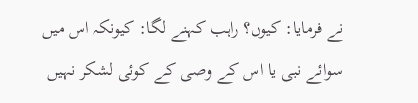نے فرمایا: کیوں؟ راہب کہنے لگا: کیونکہ اس میں سوائے نبی یا اس کے وصی کے کوئی لشکر نہیں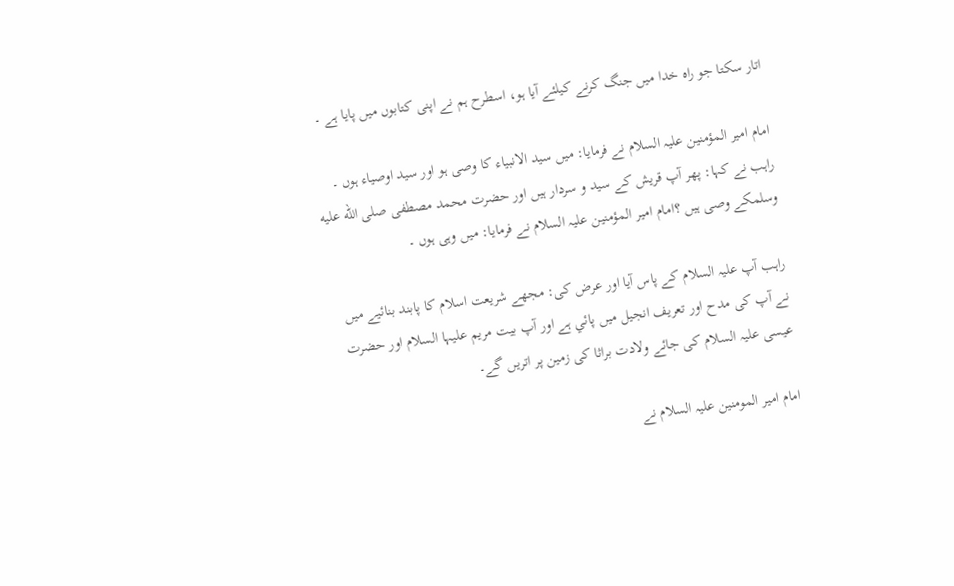اتار سکتا جو راہ خدا میں جنگ کرنے کیلئے آیا ہو، اسطرح ہم نے اپنی کتابوں میں پایا ہے ۔

امام امیر المؤمنین علیہ السلام نے فرمایا: میں سید الانبیاء کا وصی ہو اور سید اوصیاء ہوں ۔ راہب نے کہا: پھر آپ قریش کے سید و سردار ہیں اور حضرت محمد مصطفی صلى الله عليه وسلمکے وصی ہيں ؟امام امیر المؤمنین علیہ السلام نے فرمایا: میں وہی ہوں ۔

راہب آپ علیہ السلام کے پاس آیا اور عرض کی: مجھے شریعت اسلام کا پابند بنائيے میں نے آپ کی مدح اور تعریف انجیل میں پائي ہے اور آپ بیت مریم علیہا السلام اور حضرت عیسی علیہ السلام کی جائے ولادت براثا کی زمین پر اتریں گے۔

امام امیر المومنین علیہ السلام نے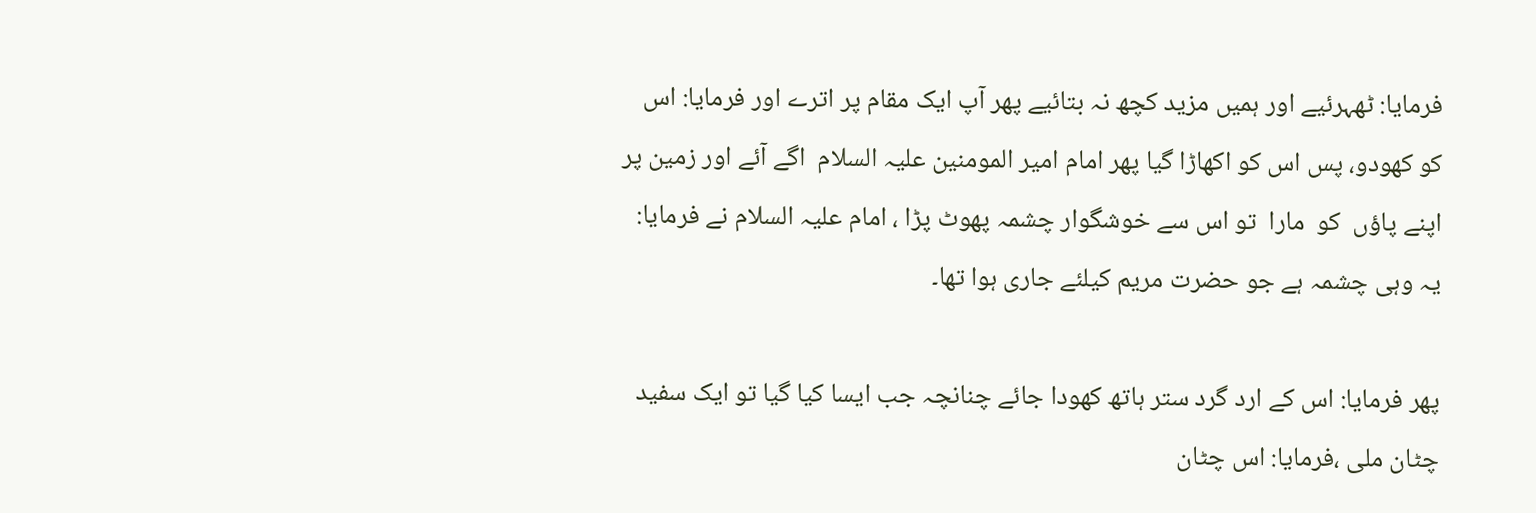فرمایا: ٹھہرئیے اور ہمیں مزيد کچھ نہ بتائیے پھر آپ ایک مقام پر اترے اور فرمایا: اس کو کھودو، پس اس کو اکھاڑا گیا پھر امام امیر المومنین علیہ السلام  اگے آئے اور زمین پر  اپنے پاؤں  کو  مارا  تو اس سے خوشگوار چشمہ پھوٹ پڑا ، امام علیہ السلام نے فرمایا: یہ وہی چشمہ ہے جو حضرت مریم کیلئے جاری ہوا تھا۔

پھر فرمایا: اس کے ارد گرد ستر ہاتھ کھودا جائے چنانچہ جب ایسا کیا گیا تو ایک سفید چٹان ملی ،فرمایا: اس چٹان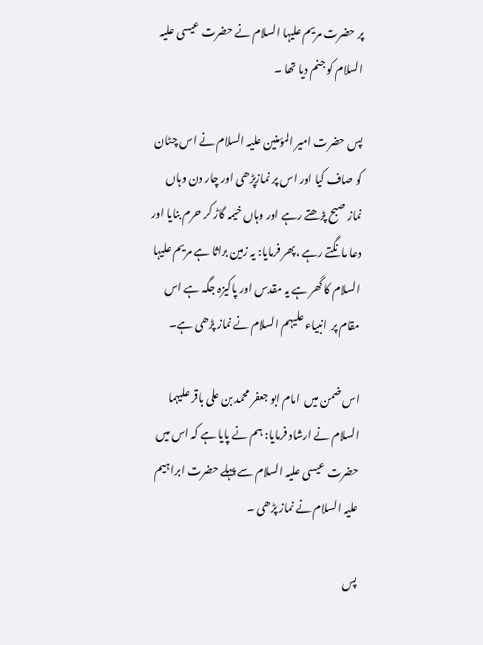پر حضرت مریم علیہا السلام نے حضرت عیسی علیہ السلام کو جنم دیا تھا ۔

پس حضرت امیر المؤمنین علیہ السلام نے اس چٹان کو صاف کیا اور اس پر نمازپڑھی اور چار دن وہاں نماز صبح پڑھتے رہے اور وہاں خیمہ گاڑ کر حرم بنایا اور دعا مانگتے رہے ،پھر فرمایا: یہ زمین براثا ہے مریم علیہا السلام کا گھر ہے یہ مقدس اور پاکیزہ جگہ ہے اس  مقام پر  انبیاء علیہم السلام نے نماز پڑھی ہے۔

اس ضمن میں  امام ابو جعفر محمد بن علی باقر علیہما السلام نے ارشاد فرمایا: ہم نے پایا ہے کہ اس میں حضرت عیسی علیہ السلام سے پہلے حضرت ابراہیم علیہ السلام نے نماز پڑھی ۔

پس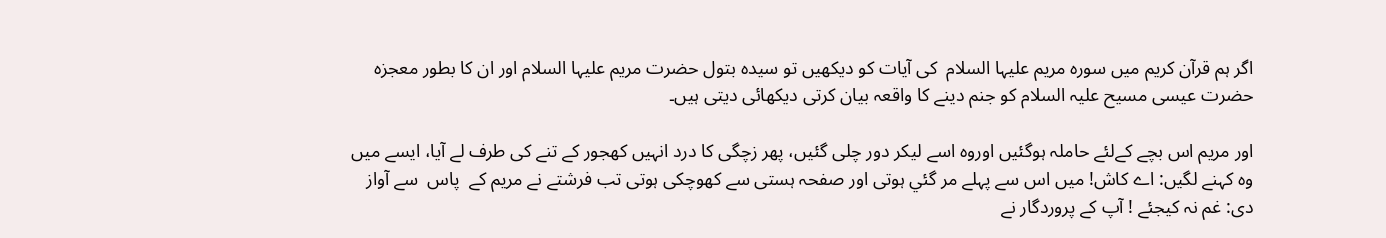اگر ہم قرآن کریم میں سورہ مریم علیہا السلام  کی آيات کو دیکھیں تو سیدہ بتول حضرت مریم علیہا السلام اور ان کا بطور معجزہ حضرت عیسی مسیح علیہ السلام کو جنم دینے کا واقعہ بیان کرتی دیکھائی دیتی ہیں۔

اور مریم اس بچے کےلئے حاملہ ہوگئيں اوروہ اسے لیکر دور چلی گئيں، پھر زچگی کا درد انہيں کھجور کے تنے کی طرف لے آیا، ایسے میں وہ کہنے لگيں: اے کاش! میں اس سے پہلے مر گئي ہوتی اور صفحہ ہستی سے کھوچکی ہوتی تب فرشتے نے مریم کے  پاس  سے آواز دی: غم نہ کیجئے ! آپ کے پروردگار نے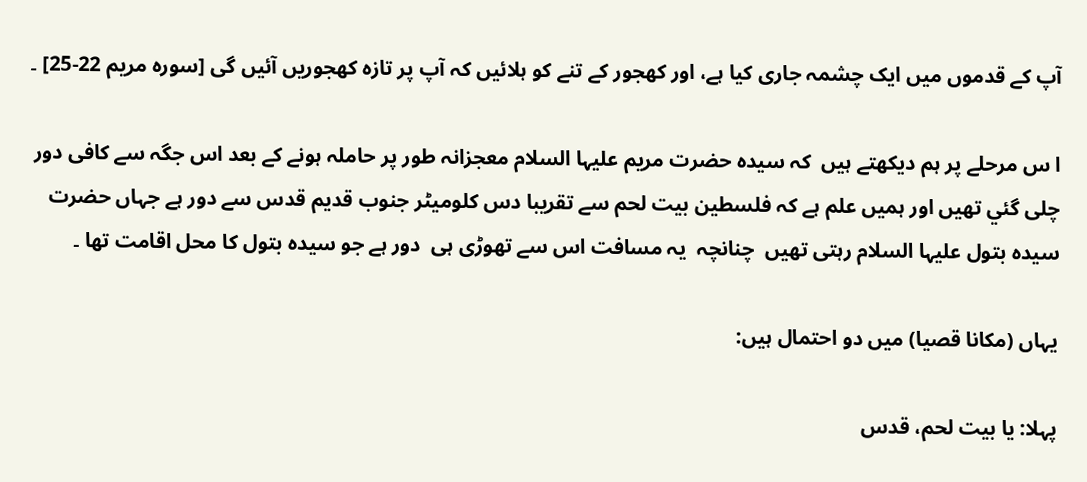آپ کے قدموں میں ایک چشمہ جاری کیا ہے، اور کھجور کے تنے کو ہلائيں کہ آپ پر تازہ کھجوریں آئيں گی [سورہ مریم 22-25] ۔

ا س مرحلے پر ہم دیکھتے ہیں  کہ سیدہ حضرت مریم علیہا السلام معجزانہ طور پر حاملہ ہونے کے بعد اس جگہ سے کافی دور چلی گئي تھیں اور ہمیں علم ہے کہ فلسطین بیت لحم سے تقریبا دس کلومیٹر جنوب قدیم قدس سے دور ہے جہاں حضرت سیدہ بتول علیہا السلام رہتی تھیں  چنانچہ  یہ مسافت اس سے تھوڑی ہی  دور ہے جو سیدہ بتول کا محل اقامت تھا ۔

یہاں (مكانا قصيا) میں دو احتمال ہيں:

پہلا: یا بیت لحم، قدس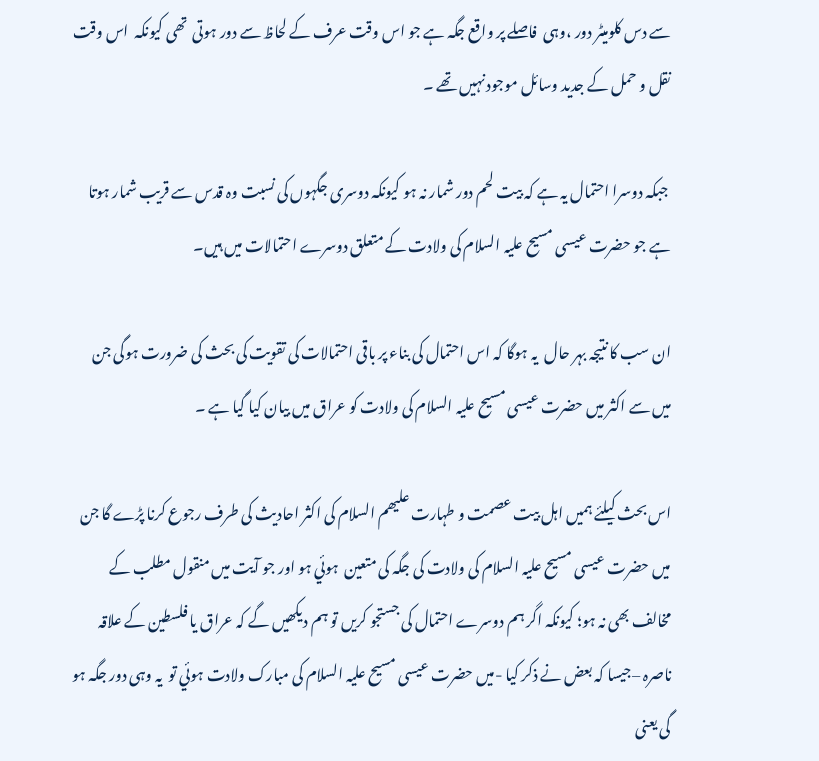سے دس کلومیٹر دور ،وہی  فاصلے پر واقع جگہ ہے جو اس وقت عرف کے لحاظ سے دور ہوتی  تھی کیونکہ  اس وقت نقل و حمل کے جدید وسائل موجود نہيں تھے ۔

 جبکہ دوسرا احتمال یہ ہے کہ بیت لحم دور شمار نہ ہو کیونکہ دوسری جگہوں کی نسبت وہ قدس سے قریب شمار ہوتا ہے جو حضرت عیسی مسیح علیہ السلام کی ولادت کے متعلق دوسرے احتمالات میں ہيں۔

ان سب کا نتیجہ بہر حال  یہ ہوگا کہ اس احتمال کی بناء پر باقی احتمالات کی تقویت کی بحث کی ضرورت ہوگی جن میں سے اکثر میں حضرت عیسی مسیح علیہ السلام کی ولادت کو عراق میں بیان کیا گيا ہے ۔

اس بحث کیلئے ہمیں اہل بیت عصمت و طہارت علیھم السلام کی اکثر احادیث کی طرف رجوع کرنا پڑے گا جن میں حضرت عیسی مسیح علیہ السلام کی ولادت کی جگہ کی متعین  ہوئي ہو اور جو آیت میں منقول مطلب کے مخالف بھی نہ ہو؛ کیونکہ اگر ہم دوسرے احتمال کی جستجو کریں تو ہم دیکھیں گے کہ عراق یا فلسطین کے علاقہ ناصرہ –جیسا کہ بعض نے ذکر کیا -میں حضرت عیسی مسیح علیہ السلام کی مبارک ولادت ہوئي تو  یہ وہی دور جگہ ہو گی یعنی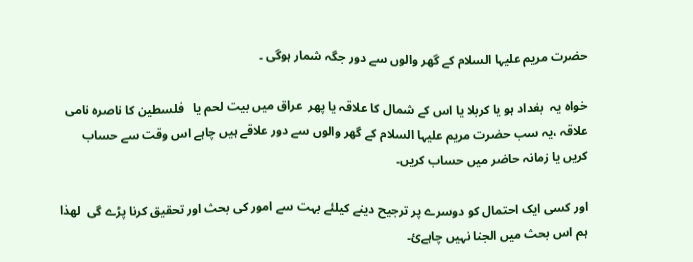حضرت مریم علیہا السلام کے گھر والوں سے دور جگہ شمار ہوگی ۔

خواہ یہ  بغداد ہو یا کربلا یا اس کے شمال کا علاقہ یا پھر  عراق میں بیت لحم یا   فلسطین کا ناصرہ نامی علاقہ ،یہ سب حضرت مریم علیہا السلام کے گھر والوں سے دور علاقے ہيں چاہے اس وقت سے حساب کریں یا زمانہ حاضر میں حساب کریں۔

اور کسی ایک احتمال کو دوسرے پر ترجیح دینے کیلئے بہت سے امور کی بحث اور تحقیق کرنا پڑے گی  لھذا ہم اس بحث میں الجنا نہیں چاہےئ۔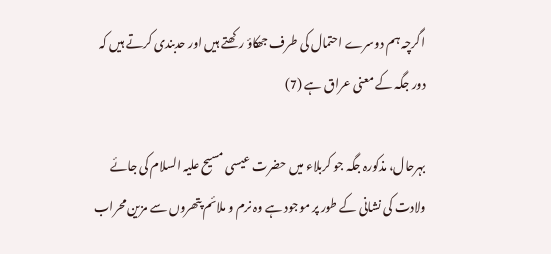اگرچہ ہم دوسرے احتمال کی طرف جھکاؤ رکھتے ہيں اور حدبندی کرتے ہيں کہ دور جگہ کے معنی عراق ہے (7)

بہرحال، مذکورہ جگہ جو کربلاء میں حضرت عیسی مسیح علیہ السلام کی جائے ولادت کی نشانی کے طور پر موجود ہے وہ نرم و ملائم پتھروں سے مزین محراب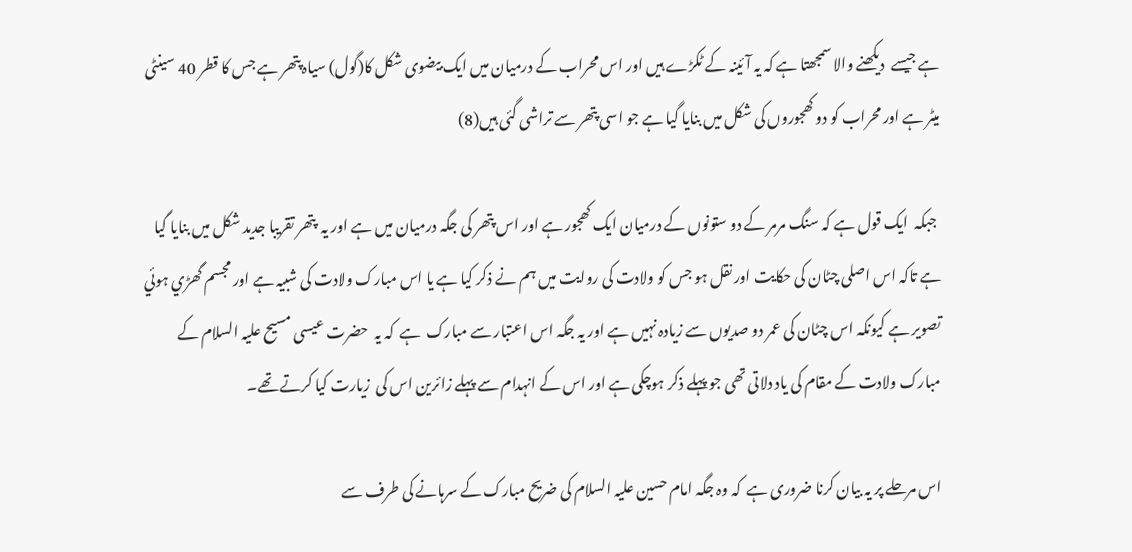ہے جیسے  دیکھنے والا سمجھتا ہے کہ یہ آئينہ کے ٹکڑے ہيں اور اس محراب کے درمیان میں ایک بیضوی شکل کا(گول) سیاہ پتھر ہے جس کا قطر 40 سینٹی میٹر ہے اور محراب کو دو کھجوروں کی شکل میں بنایا گيا ہے جو اسی پتھر سے تراشی گئی ہيں(8)

 جبکہ  ایک قول ہے کہ سنگ مرمر کے دو ستونوں کے درمیان ایک کھجور ہے اور اس پتھر کی جگہ درمیان میں ہے اور یہ  پتھر تقریبا جدید شکل میں بنایا گیا ہے تاکہ اس اصلی چٹان کی حکایت اور نقل ہو جس کو ولادت کی روایت میں ہم نے ذکر کیا ہے یا اس مبارک ولادت کی شبیہ ہے اور مجسم گھڑي ہوئي تصویر ہے کیونکہ اس چٹان کی عمر دو صدیوں سے زیادہ نہيں ہے اور یہ جگہ اس اعتبار سے مبارک  ہے  کہ یہ  حضرت عیسی مسیح علیہ السلام کے مبارک ولادت کے مقام کی یاد دلاتی تھی جو پہلے ذکر ہوچکی ہے اور اس کے انہدام سے پہلے زائرین اس کی  زيارت کیا کرتے تھے۔

اس مرحلے پر یہ بیان کرنا ضروری ہے  کہ وہ جگہ امام حسین علیہ السلام کی ضریح مبارک کے سرہانے کی طرف سے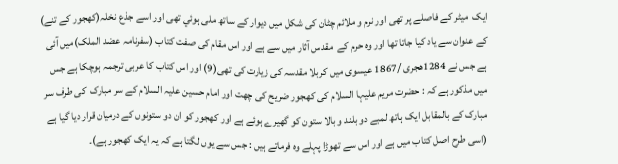ایک  میٹر کے فاصلے پر تھی اور نرم و ملائم چٹان کی شکل میں دیوار کے ساتھ ملی ہوئي تھی اور اسے جذع نخلہ(کھجور کے تنے) کے عنوان سے یاد کیا جاتا تھا اور وہ حرم کے  مقدس آثار میں سے ہے اور اس مقام کی صفت کتاب (سفرنامہ عضد الملک)میں آئی ہے جس نے 1284ھجری /1867 عیسوی میں کربلا مقدسہ کی زيارت کی تھی(9) اور اس کتاب کا عربی ترجمہ ہوچکا ہے جس میں مذکور ہے کہ : حضرت مریم علیہا السلام کی کھجور ضریح کی چھت اور امام حسین علیہ السلام کے سر مبارک  کی طرف سر مبارک کے بالمقابل ایک ہاتھ لمبے دو بلند و بالا ستون کو گھیرے ہوئے ہے اور کھجور کو ان دو ستونوں کے درمیان قرار دیا گیا ہے (اسی طرح اصل کتاب میں ہے اور اس سے تھوڑا پہلے وہ فرماتے ہيں : جس سے یوں لگتا ہے کہ یہ ایک کھجور ہے)۔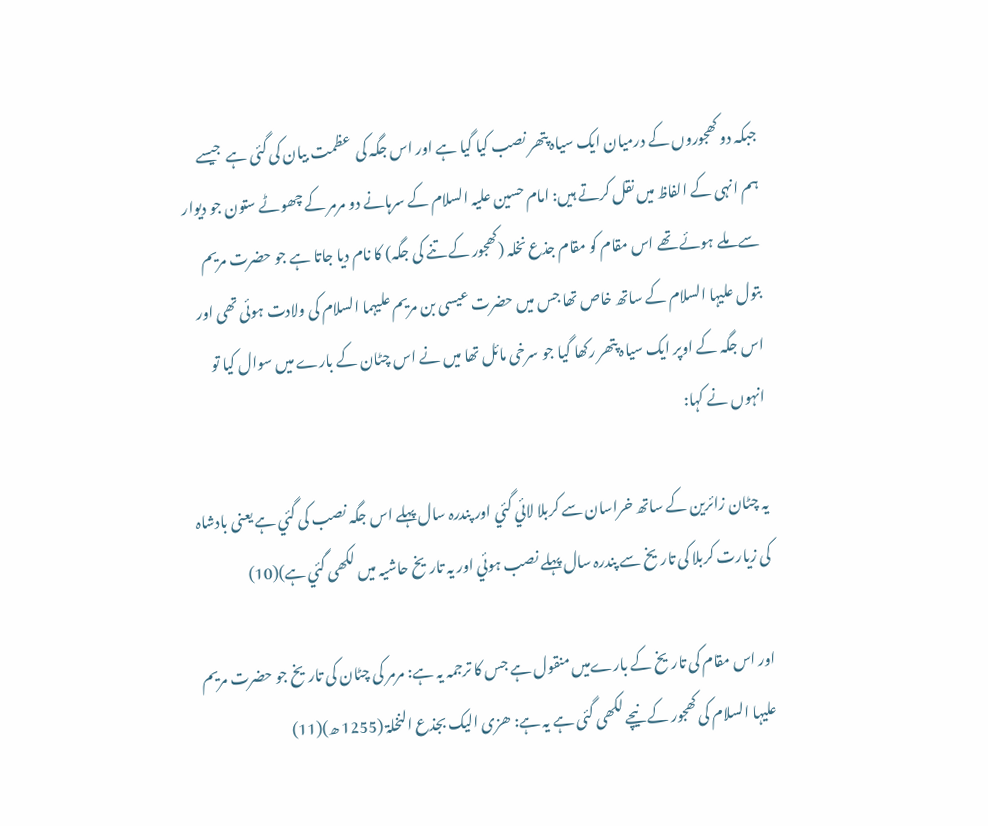جبکہ دو کھجوروں کے درمیان ایک سیاہ پتھر نصب کیا گيا ہے اور اس جگہ کی  عظمت بیان کی گئی ہے  جیسے ہم انہی کے الفاظ میں نقل کرتے ہيں: امام حسین علیہ السلام کے سرہانے دو مرمر کے چھوٹے ستون جو دیوار سے ملے ہوئے تھے اس مقام کو مقام جذع نخلہ (کھجور کے تنے کی جگہ) کا نام دیا جاتا ہے جو حضرت مریم بتول علیہا السلام کے ساتھ خاص تھا جس میں حضرت عیسی بن مریم علیہما السلام کی ولادت ہوئی تھی اور اس جگہ کے اوپر ایک سیاہ پتھر رکھا گیا جو سرخی مائل تھا میں نے اس چٹان کے بارے میں سوال کیا تو انہوں نے کہا:

یہ چٹان زائرین کے ساتھ خراسان سے کربلا لائي گئي اور پندرہ سال پہلے اس جگہ نصب کی گئي ہے یعنی بادشاہ کی زيارت کربلا کی تاریخ سے پندرہ سال پہلے نصب ہوئي اور یہ تاریخ حاشیہ میں لکھی گئي ہے)(10)

اور اس مقام کی تاریخ کے بارےمیں منقول ہے جس کا ترجمہ یہ ہے: مرمر کی چٹان کی تاریخ جو حضرت مریم علیہا السلام کی کھجور کے نیچے لکھی گئی ہے یہ ہے: ھزی الیک بجذع النخلۃ (1255 ھ)(11)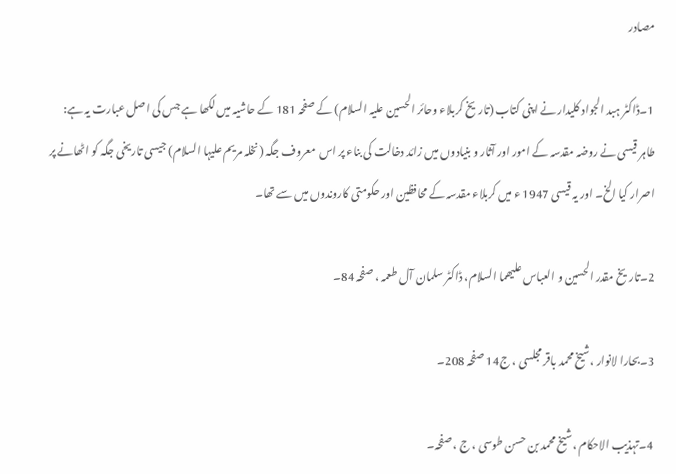مصادر

1۔ڈاکٹر ہبد الجواد کلیدار نے اپنی کتاب (تاریخ کربلاء وحائر الحسین علیہ السلام) کے صفحہ 181 کے حاشیہ میں لکھا ہے جس کی اصل عبارت یہ ہے: طاہر قیسی نے روضہ مقدسہ کے امور اور آثار و بنیادوں میں زائد دخالت کی بناء پر اس  معروف جگہ (نخلہ مریم علیہا السلام) جیسی تاریخی جگہ کو اٹھانے پر اصرار کیا الخ۔ اور یہ قیسی 1947 ء میں کربلاء مقدسہ کے محافظین اور حکومتی کاروندوں میں سے تھا۔

2۔تاریخ مقدر الحسین و العباس علیھما السلام، ڈاکٹر سلمان آل طعمہ ، صفحہ 84۔

3۔بحارا لانوار ،شیخ محمد باقر مجلسی ، ج14 صفحہ 208۔

4۔تہذیب الاحکام ،شیخ محمد بن حسن طوسی ، ج ، صفحہ۔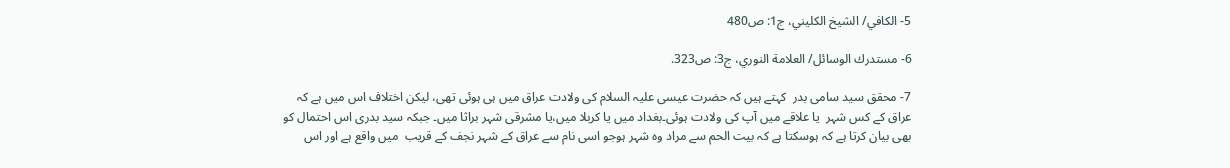5- الكافي/ الشيخ الكليني، ج1: ص480

6- مستدرك الوسائل/ العلامة النوري، ج3: ص323.

7- محقق سید سامی بدر  کہتے ہیں کہ حضرت عیسی علیہ السلام کی ولادت عراق میں ہی ہوئی تھی، لیکن اختلاف اس میں ہے کہ عراق کے کس شہر  یا علاقے میں آپ کی ولادت ہوئی۔بغداد میں یا کربلا میں،یا مشرقی شہر براثا میں۔ جبکہ سید بدری اس احتمال کو بھی بیان کرتا ہے کہ ہوسکتا ہے کہ بیت الحم سے مراد وہ شہر ہوجو اسی نام سے عراق کے شہر نجف کے قریب  میں واقع ہے اور اس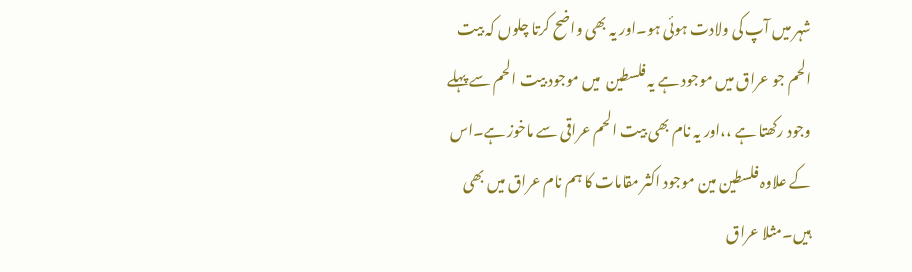شہر میں آپ کی ولادت ہوئی ہو۔اور یہ بھی واضح کرتا چلوں کہ بیت الحم جو عراق میں موجود ہے یہ فلسطین  میں موجود بیت الحم سے پہلے وجود رکھتا ہے ،،اور یہ نام بھی بیت الحم عراقی سے ماخوز ہے۔اس کے علاوہ فلسطین مین موجود اکثر مقامات کا ہم نام عراق میں بھی ہیں۔مثلا عراق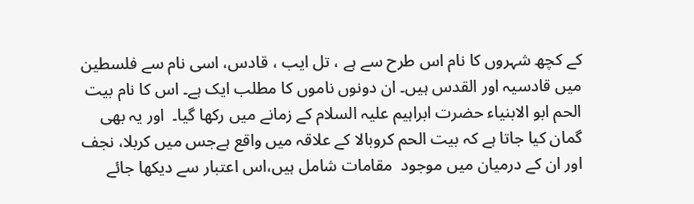کے کچھ شہروں کا نام اس طرح سے ہے ، تل ایب ، قادس، اسی نام سے فلسطین میں قادسیہ اور القدس ہیں۔ ان دونوں ناموں کا مطلب ایک ہے۔ اس کا نام بیت الحم ابو الابنیاء حضرت ابراہیم علیہ السلام کے زمانے میں رکھا گیا۔  اور یہ بھی گمان کیا جاتا ہے کہ بیت الحم کروبالا کے علاقہ میں واقع ہےجس میں کربلا، نجف اور ان کے درمیان میں موجود  مقامات شامل ہیں،اس اعتبار سے دیکھا جائے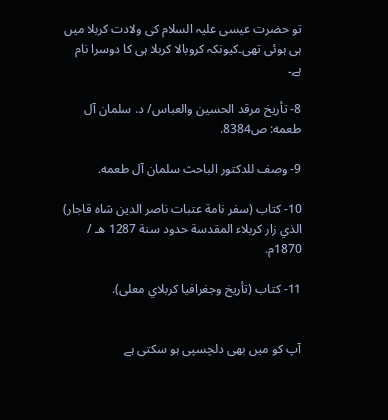تو حضرت عیسی علیہ السلام کی ولادت کربلا میں ہی ہوئی تھی۔کیونکہ کروبالا کربلا ہی کا دوسرا نام ہے۔

8- تأريخ مرقد الحسين والعباس/ د. سلمان آل طعمه: ص8384.

9- وصف للدكتور الباحث سلمان آل طعمه.

10- كتاب (سفر نامة عتبات ناصر الدين شاه قاجار) الذي زار كربلاء المقدسة حدود سنة 1287 هـ / 1870م.

11- كتاب (تأريخ وجغرافيا كربلاي معلى).


آپ کو میں بھی دلچسپی ہو سکتی ہے